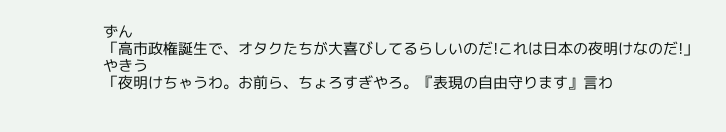ずん
「高市政権誕生で、オタクたちが大喜びしてるらしいのだ!これは日本の夜明けなのだ!」
やきう
「夜明けちゃうわ。お前ら、ちょろすぎやろ。『表現の自由守ります』言わ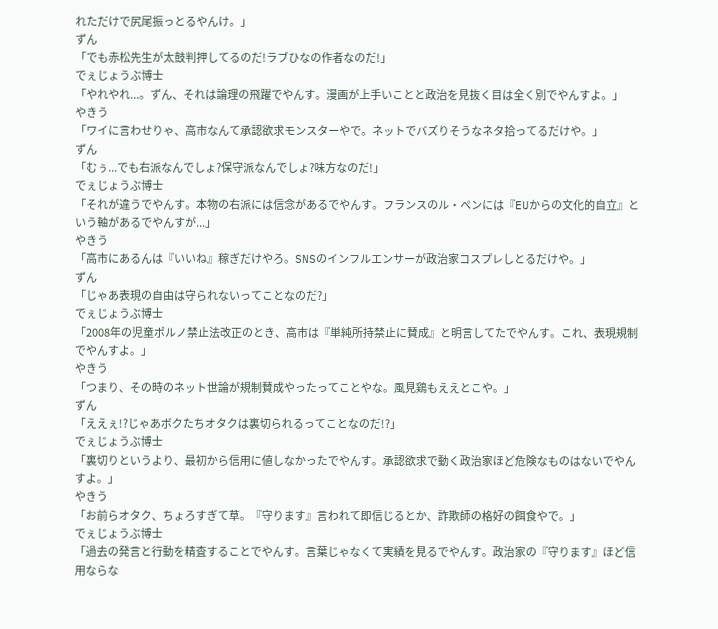れただけで尻尾振っとるやんけ。」
ずん
「でも赤松先生が太鼓判押してるのだ!ラブひなの作者なのだ!」
でぇじょうぶ博士
「やれやれ...。ずん、それは論理の飛躍でやんす。漫画が上手いことと政治を見抜く目は全く別でやんすよ。」
やきう
「ワイに言わせりゃ、高市なんて承認欲求モンスターやで。ネットでバズりそうなネタ拾ってるだけや。」
ずん
「むぅ...でも右派なんでしょ?保守派なんでしょ?味方なのだ!」
でぇじょうぶ博士
「それが違うでやんす。本物の右派には信念があるでやんす。フランスのル・ペンには『EUからの文化的自立』という軸があるでやんすが...」
やきう
「高市にあるんは『いいね』稼ぎだけやろ。SNSのインフルエンサーが政治家コスプレしとるだけや。」
ずん
「じゃあ表現の自由は守られないってことなのだ?」
でぇじょうぶ博士
「2008年の児童ポルノ禁止法改正のとき、高市は『単純所持禁止に賛成』と明言してたでやんす。これ、表現規制でやんすよ。」
やきう
「つまり、その時のネット世論が規制賛成やったってことやな。風見鶏もええとこや。」
ずん
「ええぇ!?じゃあボクたちオタクは裏切られるってことなのだ!?」
でぇじょうぶ博士
「裏切りというより、最初から信用に値しなかったでやんす。承認欲求で動く政治家ほど危険なものはないでやんすよ。」
やきう
「お前らオタク、ちょろすぎて草。『守ります』言われて即信じるとか、詐欺師の格好の餌食やで。」
でぇじょうぶ博士
「過去の発言と行動を精査することでやんす。言葉じゃなくて実績を見るでやんす。政治家の『守ります』ほど信用ならな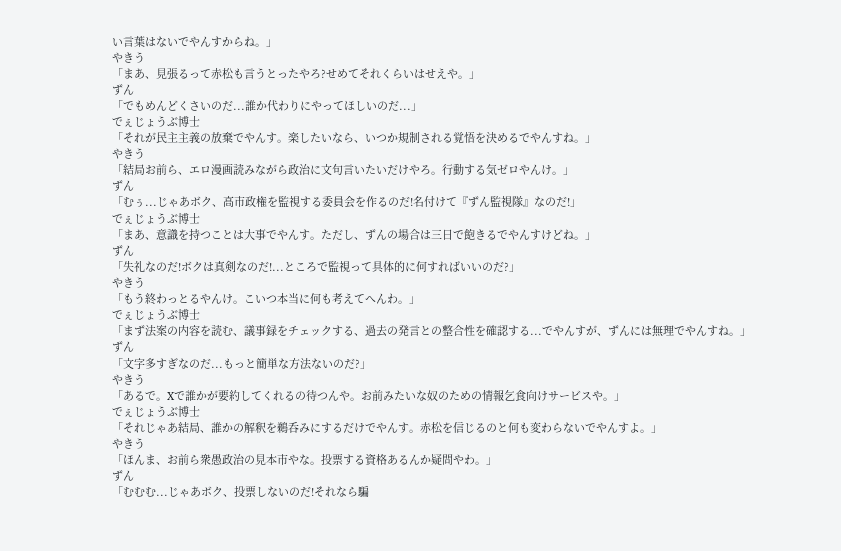い言葉はないでやんすからね。」
やきう
「まあ、見張るって赤松も言うとったやろ?せめてそれくらいはせえや。」
ずん
「でもめんどくさいのだ...誰か代わりにやってほしいのだ...」
でぇじょうぶ博士
「それが民主主義の放棄でやんす。楽したいなら、いつか規制される覚悟を決めるでやんすね。」
やきう
「結局お前ら、エロ漫画読みながら政治に文句言いたいだけやろ。行動する気ゼロやんけ。」
ずん
「むぅ...じゃあボク、高市政権を監視する委員会を作るのだ!名付けて『ずん監視隊』なのだ!」
でぇじょうぶ博士
「まあ、意識を持つことは大事でやんす。ただし、ずんの場合は三日で飽きるでやんすけどね。」
ずん
「失礼なのだ!ボクは真剣なのだ!...ところで監視って具体的に何すればいいのだ?」
やきう
「もう終わっとるやんけ。こいつ本当に何も考えてへんわ。」
でぇじょうぶ博士
「まず法案の内容を読む、議事録をチェックする、過去の発言との整合性を確認する...でやんすが、ずんには無理でやんすね。」
ずん
「文字多すぎなのだ...もっと簡単な方法ないのだ?」
やきう
「あるで。Xで誰かが要約してくれるの待つんや。お前みたいな奴のための情報乞食向けサービスや。」
でぇじょうぶ博士
「それじゃあ結局、誰かの解釈を鵜呑みにするだけでやんす。赤松を信じるのと何も変わらないでやんすよ。」
やきう
「ほんま、お前ら衆愚政治の見本市やな。投票する資格あるんか疑問やわ。」
ずん
「むむむ...じゃあボク、投票しないのだ!それなら騙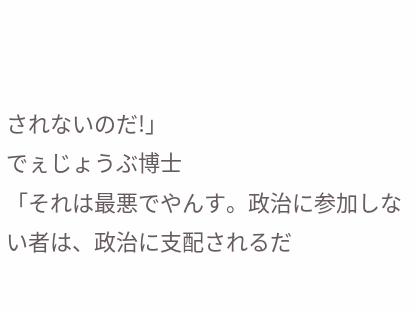されないのだ!」
でぇじょうぶ博士
「それは最悪でやんす。政治に参加しない者は、政治に支配されるだ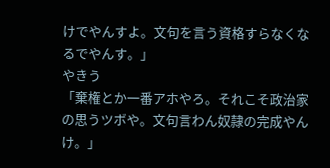けでやんすよ。文句を言う資格すらなくなるでやんす。」
やきう
「棄権とか一番アホやろ。それこそ政治家の思うツボや。文句言わん奴隷の完成やんけ。」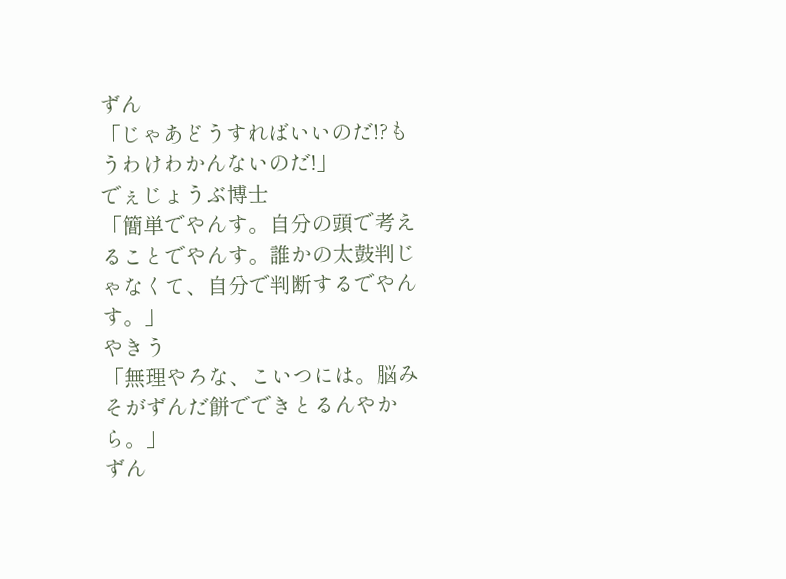ずん
「じゃあどうすればいいのだ!?もうわけわかんないのだ!」
でぇじょうぶ博士
「簡単でやんす。自分の頭で考えることでやんす。誰かの太鼓判じゃなくて、自分で判断するでやんす。」
やきう
「無理やろな、こいつには。脳みそがずんだ餅でできとるんやから。」
ずん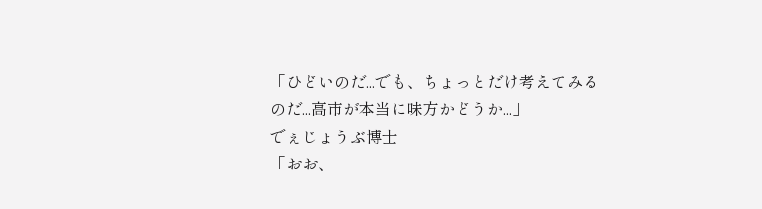「ひどいのだ...でも、ちょっとだけ考えてみるのだ...高市が本当に味方かどうか...」
でぇじょうぶ博士
「おお、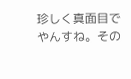珍しく真面目でやんすね。その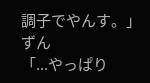調子でやんす。」
ずん
「...やっぱり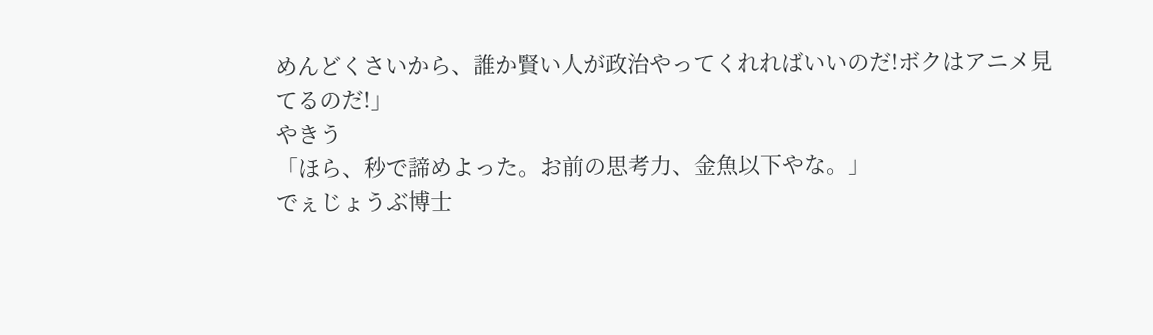めんどくさいから、誰か賢い人が政治やってくれればいいのだ!ボクはアニメ見てるのだ!」
やきう
「ほら、秒で諦めよった。お前の思考力、金魚以下やな。」
でぇじょうぶ博士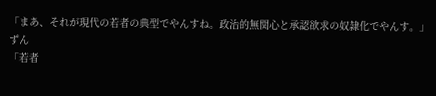「まあ、それが現代の若者の典型でやんすね。政治的無関心と承認欲求の奴隷化でやんす。」
ずん
「若者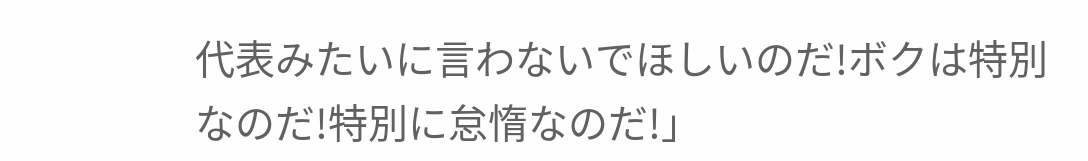代表みたいに言わないでほしいのだ!ボクは特別なのだ!特別に怠惰なのだ!」